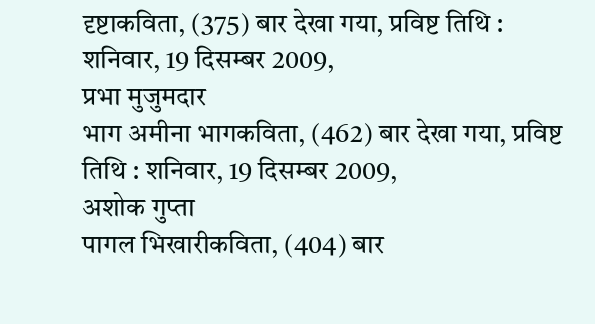दृष्टाकविता, (375) बार देखा गया, प्रविष्ट तिथि : शनिवार, 19 दिसम्बर 2009,
प्रभा मुजुमदार
भाग अमीना भागकविता, (462) बार देखा गया, प्रविष्ट तिथि : शनिवार, 19 दिसम्बर 2009,
अशोक गुप्ता
पागल भिखारीकविता, (404) बार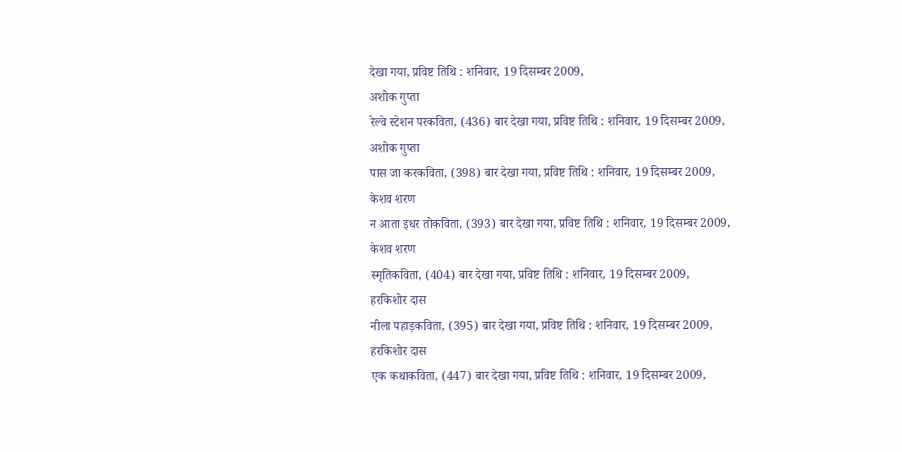देखा गया, प्रविष्ट तिथि : शनिवार, 19 दिसम्बर 2009,
अशोक गुप्ता
रेल्वे स्टेशन परकविता, (436) बार देखा गया, प्रविष्ट तिथि : शनिवार, 19 दिसम्बर 2009,
अशोक गुप्ता
पास जा करकविता, (398) बार देखा गया, प्रविष्ट तिथि : शनिवार, 19 दिसम्बर 2009,
केशव शरण
न आता इधर तोकविता, (393) बार देखा गया, प्रविष्ट तिथि : शनिवार, 19 दिसम्बर 2009,
केशव शरण
स्मृतिकविता, (404) बार देखा गया, प्रविष्ट तिथि : शनिवार, 19 दिसम्बर 2009,
हरकिशोर दास
नीला पहाड़कविता, (395) बार देखा गया, प्रविष्ट तिथि : शनिवार, 19 दिसम्बर 2009,
हरकिशोर दास
एक कथाकविता, (447) बार देखा गया, प्रविष्ट तिथि : शनिवार, 19 दिसम्बर 2009,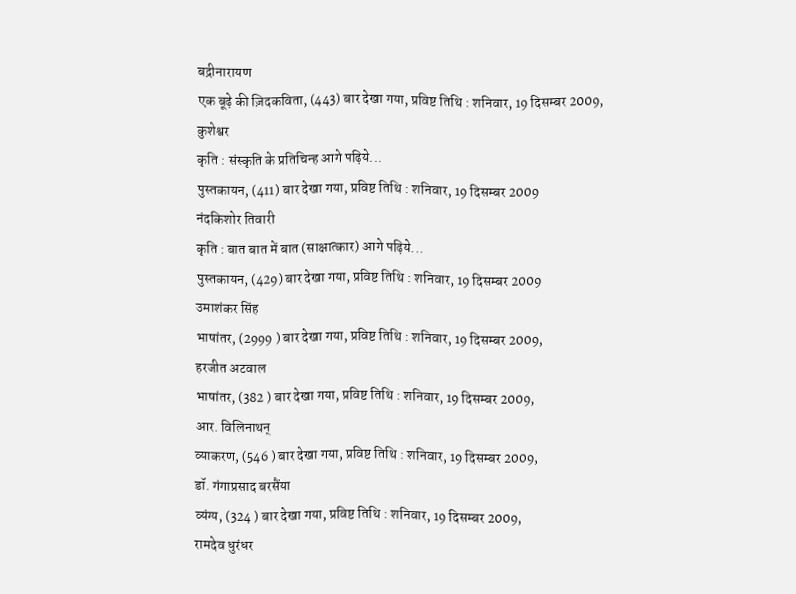बद्रीनारायण
एक बूढ़े की ज़िदकविता, (443) बार देखा गया, प्रविष्ट तिथि : शनिवार, 19 दिसम्बर 2009,
कुशेश्वर
कृति : संस्कृति के प्रतिचिन्ह आगे पढ़िये...
पुस्तकायन, (411) बार देखा गया, प्रविष्ट तिथि : शनिवार, 19 दिसम्बर 2009
नंदकिशोर तिवारी
कृति : बात बात में बात (साक्षात्कार) आगे पढ़िये...
पुस्तकायन, (429) बार देखा गया, प्रविष्ट तिथि : शनिवार, 19 दिसम्बर 2009
उमाशंकर सिंह
भाषांतर, (2999 ) बार देखा गया, प्रविष्ट तिथि : शनिवार, 19 दिसम्बर 2009,
हरजीत अटवाल
भाषांतर, (382 ) बार देखा गया, प्रविष्ट तिथि : शनिवार, 19 दिसम्बर 2009,
आर. विलिनाथन्
व्याकरण, (546 ) बार देखा गया, प्रविष्ट तिथि : शनिवार, 19 दिसम्बर 2009,
डॉ. गंगाप्रसाद बरसैंया
व्यंग्य, (324 ) बार देखा गया, प्रविष्ट तिथि : शनिवार, 19 दिसम्बर 2009,
रामदेव धुरंधर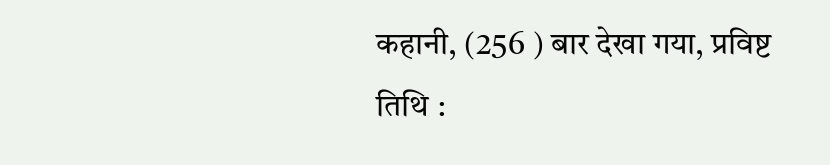कहानी, (256 ) बार देखा गया, प्रविष्ट तिथि :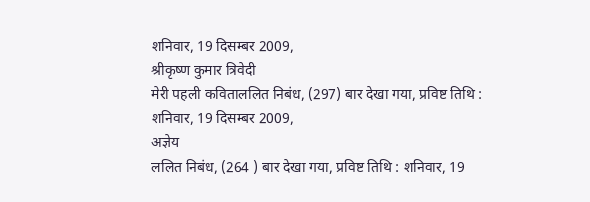शनिवार, 19 दिसम्बर 2009,
श्रीकृष्ण कुमार त्रिवेदी
मेरी पहली कविताललित निबंध, (297) बार देखा गया, प्रविष्ट तिथि : शनिवार, 19 दिसम्बर 2009,
अज्ञेय
ललित निबंध, (264 ) बार देखा गया, प्रविष्ट तिथि : शनिवार, 19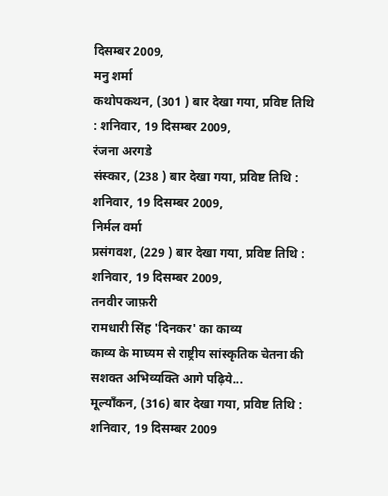दिसम्बर 2009,
मनु शर्मा
कथोपकथन, (301 ) बार देखा गया, प्रविष्ट तिथि : शनिवार, 19 दिसम्बर 2009,
रंजना अरगडे
संस्कार, (238 ) बार देखा गया, प्रविष्ट तिथि : शनिवार, 19 दिसम्बर 2009,
निर्मल वर्मा
प्रसंगवश, (229 ) बार देखा गया, प्रविष्ट तिथि : शनिवार, 19 दिसम्बर 2009,
तनवीर जाफ़री
रामधारी सिंह 'दिनकर' का काव्य
काव्य के माघ्यम से राष्ट्रीय सांस्कृतिक चेतना की सशक्त अभिव्यक्ति आगे पढ़िये...
मूल्याँकन, (316) बार देखा गया, प्रविष्ट तिथि : शनिवार, 19 दिसम्बर 2009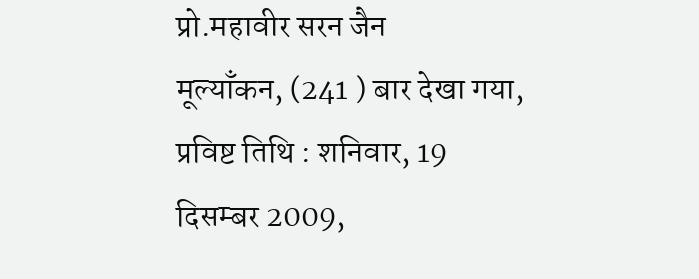प्रो.महावीर सरन जैन
मूल्याँकन, (241 ) बार देखा गया, प्रविष्ट तिथि : शनिवार, 19 दिसम्बर 2009,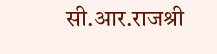सी.आर.राजश्री